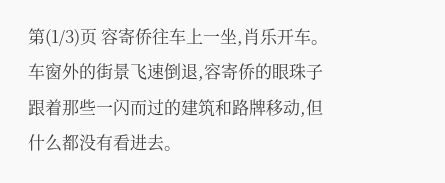第(1/3)页 容寄侨往车上一坐,肖乐开车。 车窗外的街景飞速倒退,容寄侨的眼珠子跟着那些一闪而过的建筑和路牌移动,但什么都没有看进去。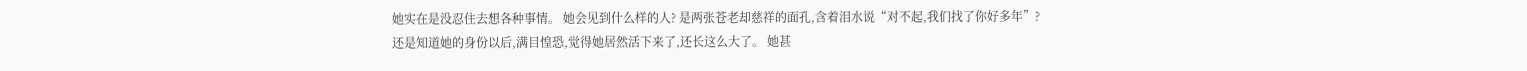她实在是没忍住去想各种事情。 她会见到什么样的人? 是两张苍老却慈祥的面孔,含着泪水说“对不起,我们找了你好多年”? 还是知道她的身份以后,满目惶恐,觉得她居然活下来了,还长这么大了。 她甚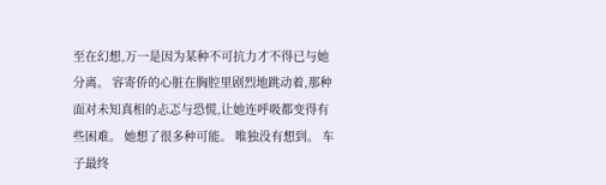至在幻想,万一是因为某种不可抗力才不得已与她分离。 容寄侨的心脏在胸腔里剧烈地跳动着,那种面对未知真相的忐忑与恐慌,让她连呼吸都变得有些困难。 她想了很多种可能。 唯独没有想到。 车子最终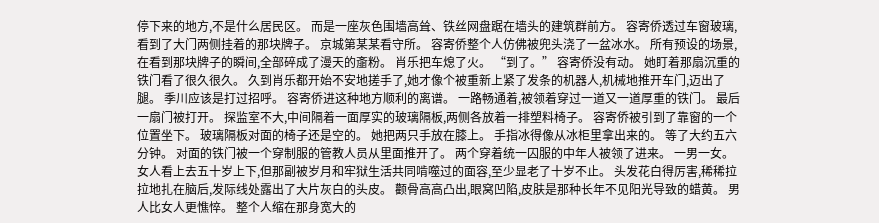停下来的地方,不是什么居民区。 而是一座灰色围墙高耸、铁丝网盘踞在墙头的建筑群前方。 容寄侨透过车窗玻璃,看到了大门两侧挂着的那块牌子。 京城第某某看守所。 容寄侨整个人仿佛被兜头浇了一盆冰水。 所有预设的场景,在看到那块牌子的瞬间,全部碎成了漫天的齑粉。 肖乐把车熄了火。 “到了。” 容寄侨没有动。 她盯着那扇沉重的铁门看了很久很久。 久到肖乐都开始不安地搓手了,她才像个被重新上紧了发条的机器人,机械地推开车门,迈出了腿。 季川应该是打过招呼。 容寄侨进这种地方顺利的离谱。 一路畅通着,被领着穿过一道又一道厚重的铁门。 最后一扇门被打开。 探监室不大,中间隔着一面厚实的玻璃隔板,两侧各放着一排塑料椅子。 容寄侨被引到了靠窗的一个位置坐下。 玻璃隔板对面的椅子还是空的。 她把两只手放在膝上。 手指冰得像从冰柜里拿出来的。 等了大约五六分钟。 对面的铁门被一个穿制服的管教人员从里面推开了。 两个穿着统一囚服的中年人被领了进来。 一男一女。 女人看上去五十岁上下,但那副被岁月和牢狱生活共同啃噬过的面容,至少显老了十岁不止。 头发花白得厉害,稀稀拉拉地扎在脑后,发际线处露出了大片灰白的头皮。 颧骨高高凸出,眼窝凹陷,皮肤是那种长年不见阳光导致的蜡黄。 男人比女人更憔悴。 整个人缩在那身宽大的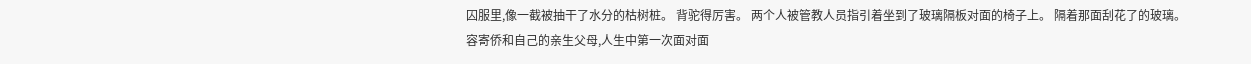囚服里,像一截被抽干了水分的枯树桩。 背驼得厉害。 两个人被管教人员指引着坐到了玻璃隔板对面的椅子上。 隔着那面刮花了的玻璃。 容寄侨和自己的亲生父母,人生中第一次面对面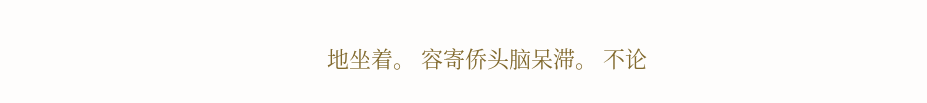地坐着。 容寄侨头脑呆滞。 不论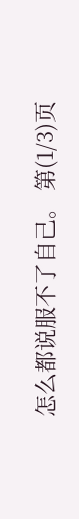怎么都说服不了自己。 第(1/3)页